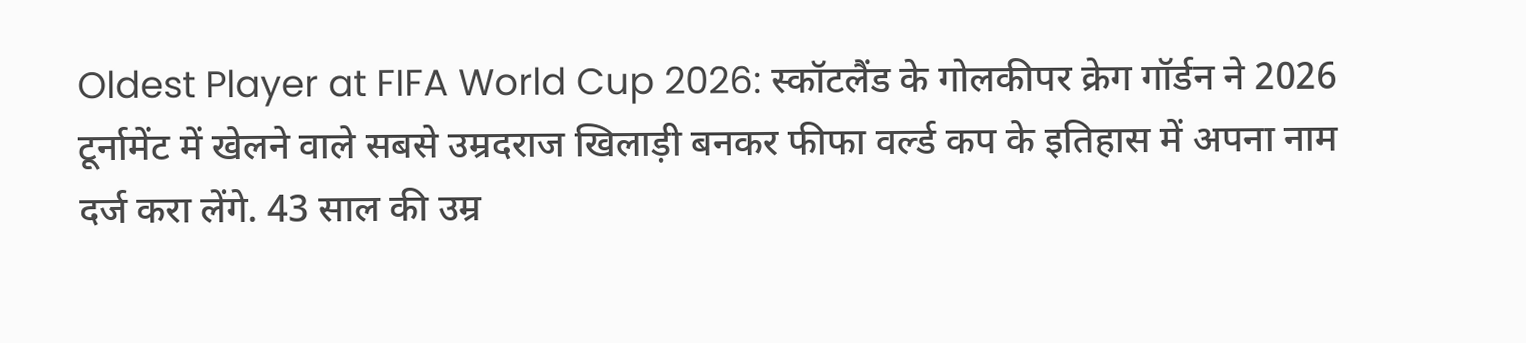Oldest Player at FIFA World Cup 2026: स्कॉटलैंड के गोलकीपर क्रेग गॉर्डन ने 2026 टूर्नामेंट में खेलने वाले सबसे उम्रदराज खिलाड़ी बनकर फीफा वर्ल्ड कप के इतिहास में अपना नाम दर्ज करा लेंगे. 43 साल की उम्र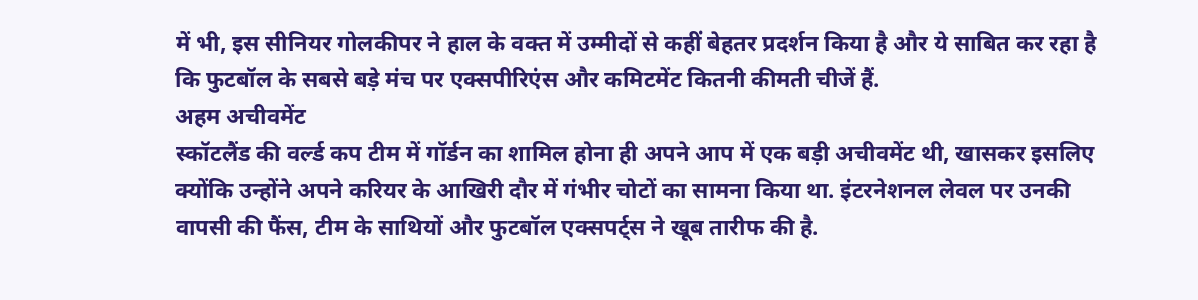में भी, इस सीनियर गोलकीपर ने हाल के वक्त में उम्मीदों से कहीं बेहतर प्रदर्शन किया है और ये साबित कर रहा है कि फुटबॉल के सबसे बड़े मंच पर एक्सपीरिएंस और कमिटमेंट कितनी कीमती चीजें हैं.
अहम अचीवमेंट
स्कॉटलैंड की वर्ल्ड कप टीम में गॉर्डन का शामिल होना ही अपने आप में एक बड़ी अचीवमेंट थी, खासकर इसलिए क्योंकि उन्होंने अपने करियर के आखिरी दौर में गंभीर चोटों का सामना किया था. इंटरनेशनल लेवल पर उनकी वापसी की फैंस, टीम के साथियों और फुटबॉल एक्सपर्ट्स ने खूब तारीफ की है.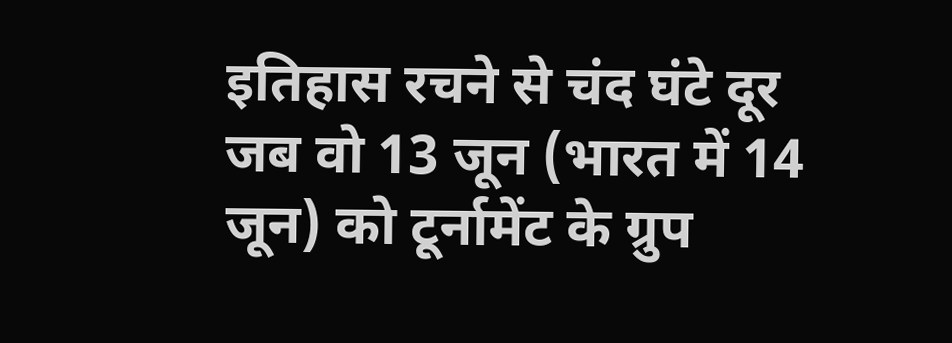इतिहास रचने से चंद घंटे दूर
जब वो 13 जून (भारत में 14 जून) को टूर्नामेंट के ग्रुप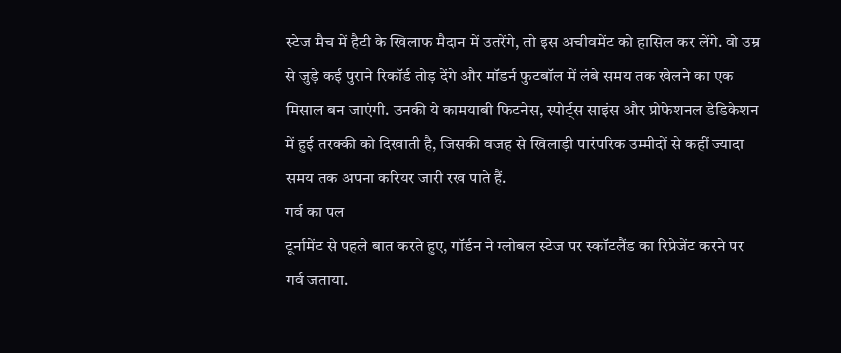स्टेज मैच में हैटी के खिलाफ मैदान में उतरेंगे, तो इस अचीवमेंट को हासिल कर लेंगे. वो उम्र से जुड़े कई पुराने रिकॉर्ड तोड़ देंगे और मॉडर्न फुटबॉल में लंबे समय तक खेलने का एक मिसाल बन जाएंगी. उनकी ये कामयाबी फिटनेस, स्पोर्ट्स साइंस और प्रोफेशनल डेडिकेशन में हुई तरक्की को दिखाती है, जिसकी वजह से खिलाड़ी पारंपरिक उम्मीदों से कहीं ज्यादा समय तक अपना करियर जारी रख पाते हैं.
गर्व का पल
टूर्नामेंट से पहले बात करते हुए, गॉर्डन ने ग्लोबल स्टेज पर स्कॉटलैंड का रिप्रेजेंट करने पर गर्व जताया.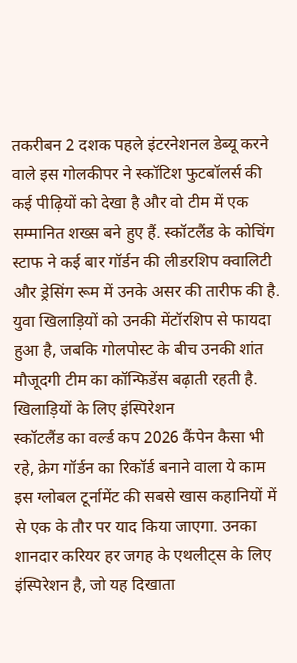तकरीबन 2 दशक पहले इंटरनेशनल डेब्यू करने वाले इस गोलकीपर ने स्कॉटिश फुटबॉलर्स की कई पीढ़ियों को देखा है और वो टीम में एक सम्मानित शख्स बने हुए हैं. स्कॉटलैंड के कोचिंग स्टाफ ने कई बार गॉर्डन की लीडरशिप क्वालिटी और ड्रेसिंग रूम में उनके असर की तारीफ की है. युवा खिलाड़ियों को उनकी मेंटॉरशिप से फायदा हुआ है, जबकि गोलपोस्ट के बीच उनकी शांत मौजूदगी टीम का कॉन्फिडेंस बढ़ाती रहती है.
खिलाड़ियों के लिए इंस्पिरेशन
स्कॉटलैंड का वर्ल्ड कप 2026 कैंपेन कैसा भी रहे, क्रेग गॉर्डन का रिकॉर्ड बनाने वाला ये काम इस ग्लोबल टूर्नामेंट की सबसे खास कहानियों में से एक के तौर पर याद किया जाएगा. उनका शानदार करियर हर जगह के एथलीट्स के लिए इंस्पिरेशन है, जो यह दिखाता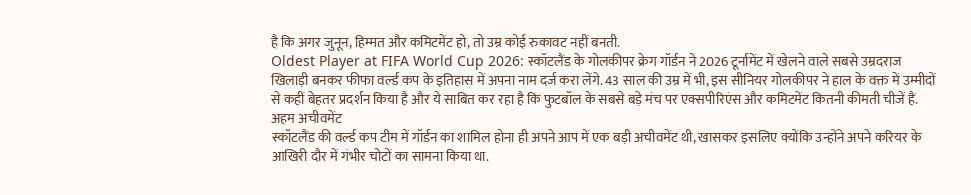है कि अगर जुनून, हिम्मत और कमिटमेंट हो, तो उम्र कोई रुकावट नहीं बनती.
Oldest Player at FIFA World Cup 2026: स्कॉटलैंड के गोलकीपर क्रेग गॉर्डन ने 2026 टूर्नामेंट में खेलने वाले सबसे उम्रदराज खिलाड़ी बनकर फीफा वर्ल्ड कप के इतिहास में अपना नाम दर्ज करा लेंगे. 43 साल की उम्र में भी, इस सीनियर गोलकीपर ने हाल के वक्त में उम्मीदों से कहीं बेहतर प्रदर्शन किया है और ये साबित कर रहा है कि फुटबॉल के सबसे बड़े मंच पर एक्सपीरिएंस और कमिटमेंट कितनी कीमती चीजें हैं.
अहम अचीवमेंट
स्कॉटलैंड की वर्ल्ड कप टीम में गॉर्डन का शामिल होना ही अपने आप में एक बड़ी अचीवमेंट थी, खासकर इसलिए क्योंकि उन्होंने अपने करियर के आखिरी दौर में गंभीर चोटों का सामना किया था.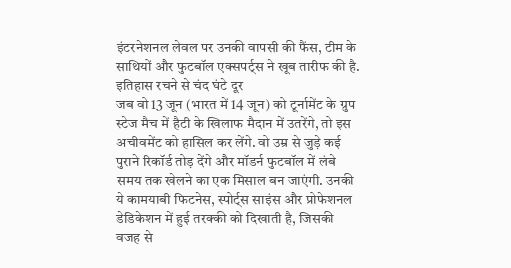इंटरनेशनल लेवल पर उनकी वापसी की फैंस, टीम के साथियों और फुटबॉल एक्सपर्ट्स ने खूब तारीफ की है.
इतिहास रचने से चंद घंटे दूर
जब वो 13 जून (भारत में 14 जून) को टूर्नामेंट के ग्रुप स्टेज मैच में हैटी के खिलाफ मैदान में उतरेंगे, तो इस अचीवमेंट को हासिल कर लेंगे. वो उम्र से जुड़े कई पुराने रिकॉर्ड तोड़ देंगे और मॉडर्न फुटबॉल में लंबे समय तक खेलने का एक मिसाल बन जाएंगी. उनकी ये कामयाबी फिटनेस, स्पोर्ट्स साइंस और प्रोफेशनल डेडिकेशन में हुई तरक्की को दिखाती है, जिसकी वजह से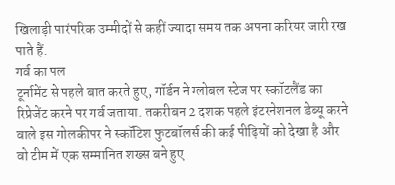खिलाड़ी पारंपरिक उम्मीदों से कहीं ज्यादा समय तक अपना करियर जारी रख पाते हैं.
गर्व का पल
टूर्नामेंट से पहले बात करते हुए, गॉर्डन ने ग्लोबल स्टेज पर स्कॉटलैंड का रिप्रेजेंट करने पर गर्व जताया. तकरीबन 2 दशक पहले इंटरनेशनल डेब्यू करने वाले इस गोलकीपर ने स्कॉटिश फुटबॉलर्स की कई पीढ़ियों को देखा है और वो टीम में एक सम्मानित शख्स बने हुए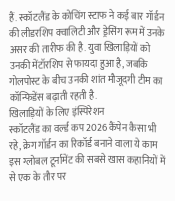हैं. स्कॉटलैंड के कोचिंग स्टाफ ने कई बार गॉर्डन की लीडरशिप क्वालिटी और ड्रेसिंग रूम में उनके असर की तारीफ की है. युवा खिलाड़ियों को उनकी मेंटॉरशिप से फायदा हुआ है, जबकि गोलपोस्ट के बीच उनकी शांत मौजूदगी टीम का कॉन्फिडेंस बढ़ाती रहती है.
खिलाड़ियों के लिए इंस्पिरेशन
स्कॉटलैंड का वर्ल्ड कप 2026 कैंपेन कैसा भी रहे, क्रेग गॉर्डन का रिकॉर्ड बनाने वाला ये काम इस ग्लोबल टूर्नामेंट की सबसे खास कहानियों में से एक के तौर पर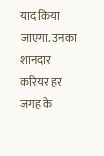याद किया जाएगा. उनका शानदार करियर हर जगह के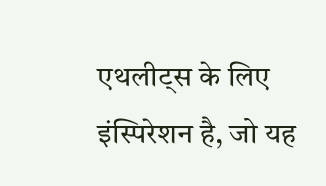एथलीट्स के लिए इंस्पिरेशन है, जो यह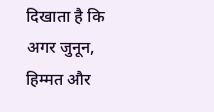दिखाता है कि अगर जुनून, हिम्मत और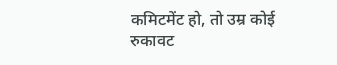कमिटमेंट हो, तो उम्र कोई रुकावट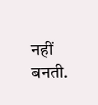नहीं बनती.